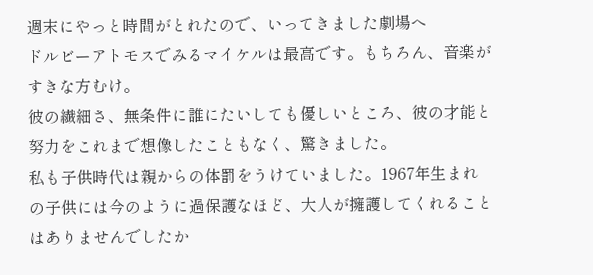週末にやっと時間がとれたので、いってきました劇場へ
ドルビーアトモスでみるマイケルは最高です。もちろん、音楽がすきな方むけ。
彼の繊細さ、無条件に誰にたいしても優しいところ、彼の才能と努力をこれまで想像したこともなく、驚きました。
私も子供時代は親からの体罰をうけていました。1967年生まれの子供には今のように過保護なほど、大人が擁護してくれることはありませんでしたか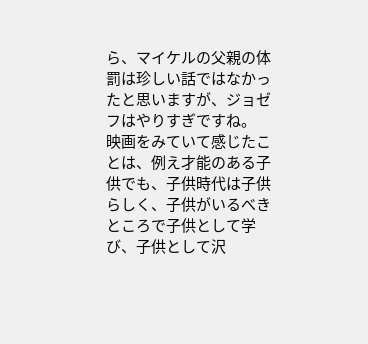ら、マイケルの父親の体罰は珍しい話ではなかったと思いますが、ジョゼフはやりすぎですね。
映画をみていて感じたことは、例え才能のある子供でも、子供時代は子供らしく、子供がいるべきところで子供として学び、子供として沢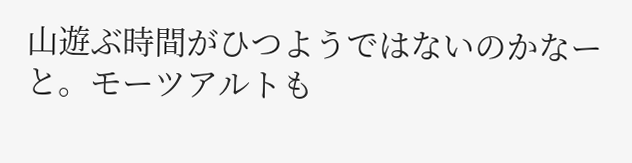山遊ぶ時間がひつようではないのかなーと。モーツアルトも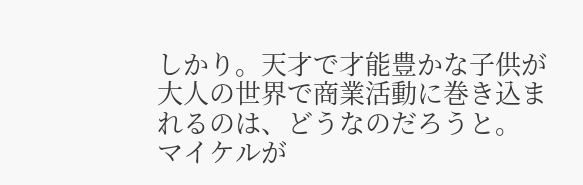しかり。天才で才能豊かな子供が大人の世界で商業活動に巻き込まれるのは、どうなのだろうと。
マイケルが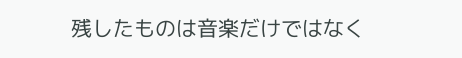残したものは音楽だけではなく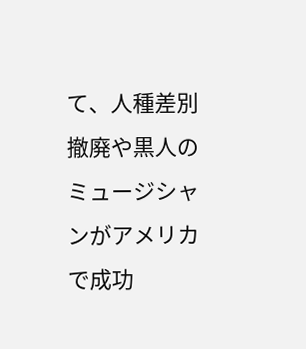て、人種差別撤廃や黒人のミュージシャンがアメリカで成功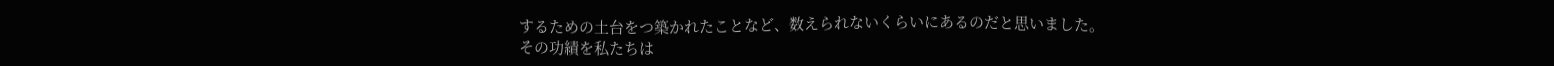するための土台をつ築かれたことなど、数えられないくらいにあるのだと思いました。
その功績を私たちは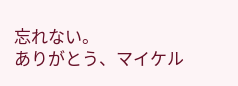忘れない。
ありがとう、マイケル